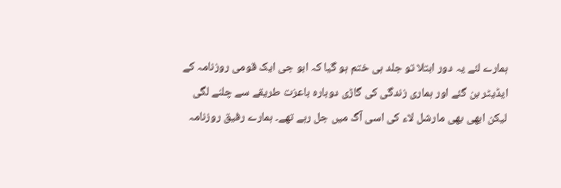ہمارے لئے یہ دور ابتلا تو جلد ہی ختم ہو گیا کہ ابو جی ایک قومی روزنامہ کے ایڈیٹر بن گئے اور ہماری زندگی کی گاڑی دوبارہ باعزت طریقے سے چلنے لگی لیکن ابھی بھی مارشل لاء کی اسی آگ میں جل رہے تھے۔ ہمارے رفیق روزنامہ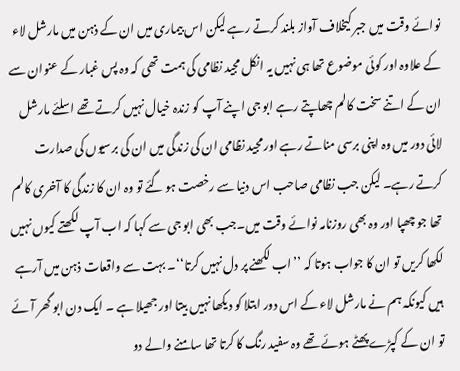نوائے وقت میں جبر کیخلاف آواز بلند کرتے رہے لیکن اس بیماری میں ان کے ذہن میں مارشل لاء کے علاوہ اور کوئی موضوع تھا ہی نہیں یہ انکل مجید نظامی کی ہمت تھی کہ وہ پس غبار کے عنوان سے ان کے اتنے سخت کالم چھاپتے رہے ابو جی اپنے آپ کو زندہ خیال نہیں کرتے تھے اسلئے مارشل لائی دور میں وہ اپنی برسی مناتے رہے اور مجید نظامی ان کی زندگی میں ان کی برسیوں کی صدارت کرتے رہے۔ لیکن جب نظامی صاحب اس دنیا سے رخصت ہو گئے تو وہ ان کا زندگی کا آخری کالم تھا جو چھپا اور وہ بھی روزنامہ نوائے وقت میں۔جب بھی ابو جی سے کہا کہ اب آپ لکھتے کیوں نہیں لکھا کریں تو ان کا جواب ہوتا کہ ’’ اب لکھنے پر دل نہیں کرتا‘‘۔ بہت سے واقعات ذہن میں آرہے ہیں کیونکہ ہم نے مارشل لاء کے اس دور ابتلا کو دیکھا نہیں بیتا اور جھیلا ہے ۔ ایک دن ابو گھر آئے تو ان کے کپڑے پھٹے ہوئے تھے وہ سفید رنگ کا کرتا تھا سامنے والے دو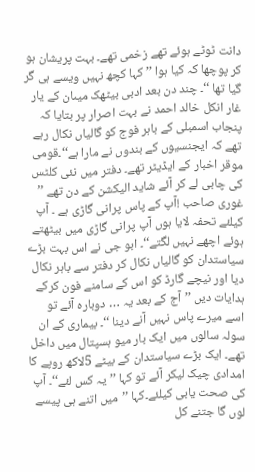دانت ٹوٹے ہوئے تھے زخمی تھے۔ بہت پریشان ہو کر پوچھا کہ کیا ہوا ’’ کہا کچھ نہیں ویسے ہی گر گیا تھا ‘‘۔ چند دن بعد ادبی بیٹھک میںان کے یار غار انکل خالد احمد نے بہت اصرار پر بتایا کہ پنجاب اسمبلی کے باہر فوج کو گالیاں نکال رہے تھے کہ ایجنسیوں کے بندوں نے مارا ہے‘‘۔قومی موقر اخبار کے ایڈیٹر تھے۔ دفتر میں نئی کلٹس کی چابی لے کر آئے شاید الیکشن کے دن تھے ’’ غوری صاحب !آپ کے پاس پرانی گاڑی ہے ۔ آپ کیلئے تحفہ لایا ہوں آپ پرانی گاڑی میں بیٹھتے ہوئے اچھے نہیں لگتے‘‘۔ ابو جی نے اس بہت بڑے سیاستدان کو گالیاں نکال کر دفتر سے باہر نکال دیا اور نیچے گارڈ کو اس کے سامنے فون کرکے ہدایات دیں ’’آج کے بعد یہ … دوبارہ آئے تو اسے میرے پاس نہیں آنے دینا ‘‘۔ بیماری کے ان سولہ سالوں میں ایک بار میو ہسپتال میں داخل تھے۔ ایک بڑے سیاستدان کے بیٹے 5لاکھ روپے کا امدادی چیک لیکر آئے تو کہا ’’یہ کس لئے‘‘۔ آپ کی صحت یابی کیلئے۔کہا ’’میں اتنے ہی پیسے لوں گا جتنے کل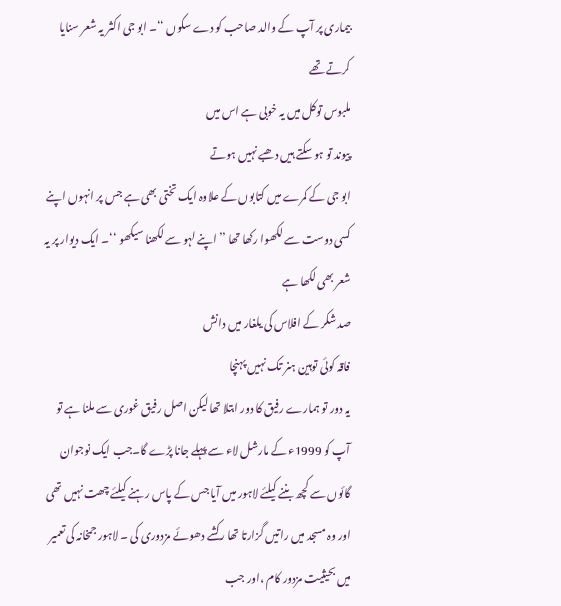بیماری پر آپ کے والد صاحب کو دے سکوں ‘‘۔ ابو جی اکثر یہ شعر سنایا کرتے تھے
ملبوس توکل میں یہ خوبی ہے اس میں
پیوند تو ہو سکتے ہیں دھبے نہیں ہوتے
ابو جی کے کمرے میں کتابوں کے علاوہ ایک تختی بھی ہے جس پر انہوں اپنے کسی دوست سے لکھوا رکھا تھا ’’ اپنے لہو سے لکھنا سیکھو ‘‘۔ ایک دیوار پر یہ شعر بھی لکھا ہے
صد شکر کے افلاس کی یلغار میں دانش
فاقہ کوئی توہین ہنر تک نہیں پہنچا
یہ دور تو ہمارے رفیق کا دور ابتلا تھا لیکن اصل رفیق غوری سے ملنا ہے تو آپ کو 1999ء کے مارشل لاء سے پہلے جانا پڑے گا۔جب ایک نوجوان گائوں سے کچھ بننے کیلئے لاہور میں آیا جس کے پاس رہنے کیلئے چھت نہیں تھی اور وہ مسجد میں راتیں گزارتا تھا رکشے دھوئے مزدوری کی ۔ لاہور جمخانہ کی تعمیر میں بحیثیت مزدور کام ،اور جب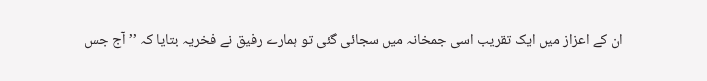ان کے اعزاز میں ایک تقریب اسی جمخانہ میں سجائی گئی تو ہمارے رفیق نے فخریہ بتایا کہ ’’ آج جس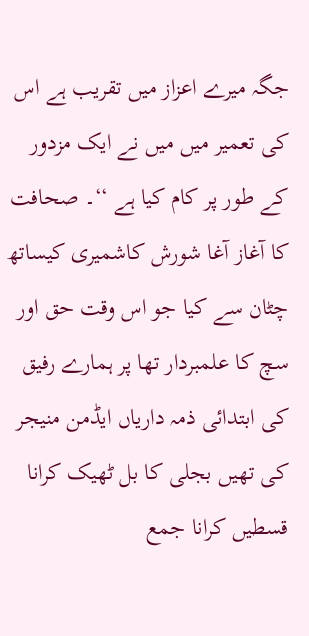جگہ میرے اعزاز میں تقریب ہے اس کی تعمیر میں میں نے ایک مزدور کے طور پر کام کیا ہے ‘‘۔ صحافت کا آغاز آغا شورش کاشمیری کیساتھ چٹان سے کیا جو اس وقت حق اور سچ کا علمبردار تھا پر ہمارے رفیق کی ابتدائی ذمہ داریاں ایڈمن منیجر کی تھیں بجلی کا بل ٹھیک کرانا قسطیں کرانا جمع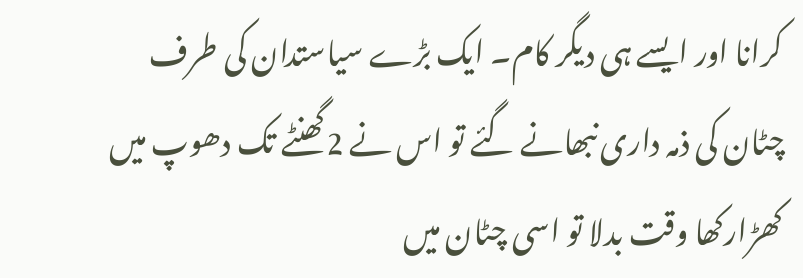کرانا اور ایسے ہی دیگر کام۔ ایک بڑے سیاستدان کی طرف چٹان کی ذمہ داری نبھانے گئے تو اس نے 2گھنٹے تک دھوپ میں کھڑارکھا وقت بدلا تو اسی چٹان میں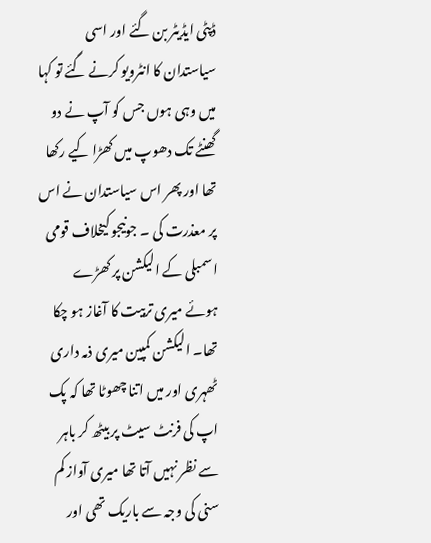ڈپٹی ایڈیٹر بن گئے اور اسی سیاستدان کا انٹرویو کرنے گئے تو کہا میں وہی ہوں جس کو آپ نے دو گھنٹے تک دھوپ میں کھڑا کیے رکھا تھا اور پھر اس سیاستدان نے اس پر معذرت کی ۔ جونیجو کیخلاف قومی اسمبلی کے الیکشن پر کھڑے ہوئے میری تربیت کا آغاز ہو چکا تھا۔ الیکشن کمپین میری ذمہ داری ٹھہری اور میں اتنا چھوٹا تھا کہ پک اپ کی فرنٹ سیٹ پر بیٹھ کر باہر سے نظر نہیں آتا تھا میری آواز کم سنی کی وجہ سے باریک تھی اور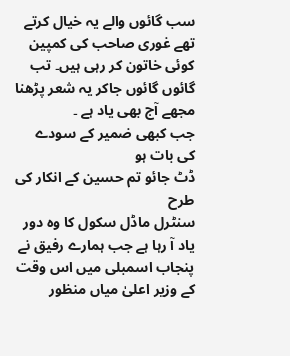سب گائوں والے یہ خیال کرتے تھے غوری صاحب کی کمپین کوئی خاتون کر رہی ہیں۔ تب گائوں گائوں جاکر یہ شعر پڑھنا مجھے آج بھی یاد ہے ۔
جب کبھی ضمیر کے سودے کی بات ہو
ڈٹ جائو تم حسین کے انکار کی طرح
سنٹرل ماڈل سکول کا وہ دور یاد آ رہا ہے جب ہمارے رفیق نے پنجاب اسمبلی میں اس وقت کے وزیر اعلیٰ میاں منظور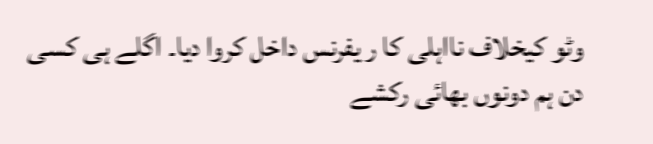وٹو کیخلاف نااہلی کا ر یفرنس داخل کروا دیا۔ اگلے ہی کسی دن ہم دونوں بھائی رکشے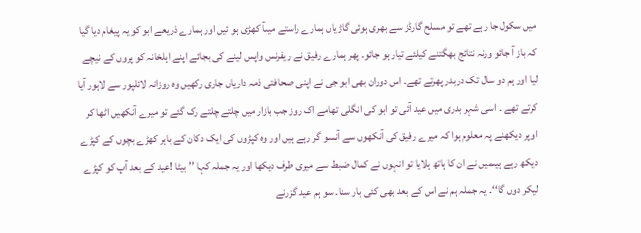میں سکول جا رہے تھے تو مسلح گارڈز سے بھری ہوئی گاڑیاں ہمارے راستے میںآ کھڑی ہو ئیں اور ہمارے ذریعے ابو کو یہ پیغام دیا گیا کہ باز آ جائو ورنہ نتائج بھگتنے کیلئے تیار ہو جائو۔ پھر ہمارے رفیق نے ریفرنس واپس لینے کی بجائے اپنے اہلخانہ کو پروں کے نیچے لیا اور ہم دو سال تک دربدر پھرتے تھے۔ اس دوران بھی ابو جی نے اپنی صحافتی ذمہ داریاں جاری رکھیں وہ روزانہ لائلپور سے لاہور آیا کرتے تھے ۔ اسی شہر بدری میں عید آئی تو ابو کی انگلی تھامے اک روز جب بازار میں چلتے چلتے رک گئے تو میرے آنکھیں اٹھا کر اوپر دیکھنے پہ معلوم ہوا کہ میرے رفیق کی آنکھوں سے آنسو گر رہے ہیں اور وہ کپڑوں کی ایک دکان کے باہر کھڑے بچوں کے کپڑے دیکھ رہے ہیںمیں نے ان کا ہاتھ ہلایا تو انہوں نے کمال ضبط سے میری طرف دیکھا اور یہ جملہ کہا ’’ بیٹا !عید کے بعد آپ کو کپڑے لیکر دوں گا‘‘۔ یہ جملہ ہم نے اس کے بعد بھی کئی بار سنا۔ سو ہم عید گزرنے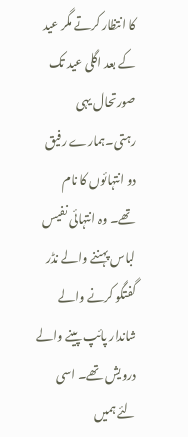کا انتظار کرتے مگر عید کے بعد اگلی عید تک صورتحال یہی رہتی۔ہمارے رفیق دو انتہائوں کا نام تھے۔ وہ انتہائی نفیس لباس پہننے والے نڈر گفتگو کرنے والے شاندار پائپ پینے والے درویش تھے۔ اسی لئے ہمیں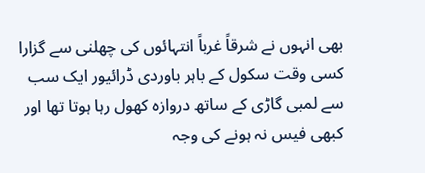بھی انہوں نے شرقاً غرباً انتہائوں کی چھلنی سے گزارا کسی وقت سکول کے باہر باوردی ڈرائیور ایک سب سے لمبی گاڑی کے ساتھ دروازہ کھول رہا ہوتا تھا اور کبھی فیس نہ ہونے کی وجہ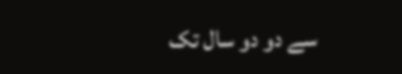سے دو دو سال تک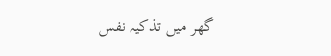گھر میں تذکیہ نفس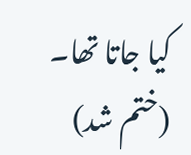کیا جاتا تھا۔ (ختم شد)